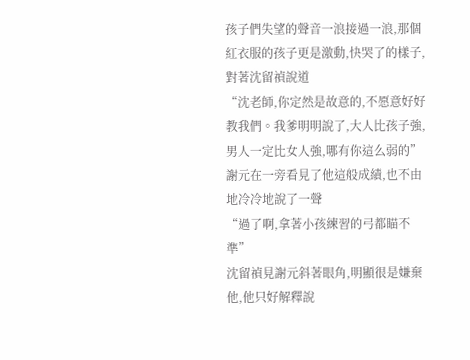孩子們失望的聲音一浪接過一浪,那個紅衣服的孩子更是激動,快哭了的樣子,對著沈留禎說道
“沈老師,你定然是故意的,不愿意好好教我們。我爹明明說了,大人比孩子強,男人一定比女人強,哪有你這么弱的”
謝元在一旁看見了他這般成績,也不由地冷冷地說了一聲
“過了啊,拿著小孩練習的弓都瞄不準”
沈留禎見謝元斜著眼角,明顯很是嫌棄他,他只好解釋說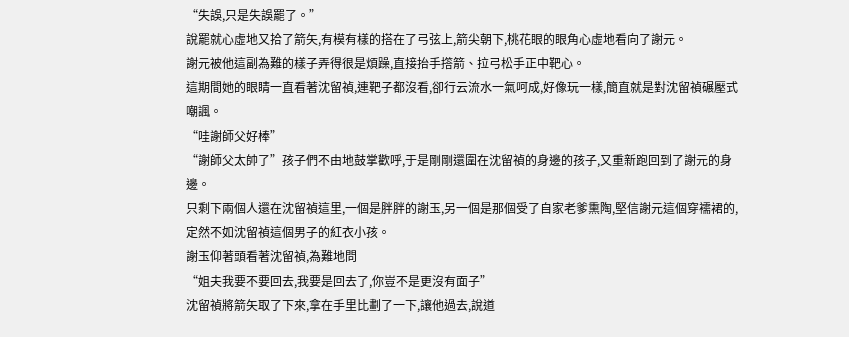“失誤,只是失誤罷了。”
說罷就心虛地又拾了箭矢,有模有樣的搭在了弓弦上,箭尖朝下,桃花眼的眼角心虛地看向了謝元。
謝元被他這副為難的樣子弄得很是煩躁,直接抬手撘箭、拉弓松手正中靶心。
這期間她的眼睛一直看著沈留禎,連靶子都沒看,卻行云流水一氣呵成,好像玩一樣,簡直就是對沈留禎碾壓式嘲諷。
“哇謝師父好棒”
“謝師父太帥了”孩子們不由地鼓掌歡呼,于是剛剛還圍在沈留禎的身邊的孩子,又重新跑回到了謝元的身邊。
只剩下兩個人還在沈留禎這里,一個是胖胖的謝玉,另一個是那個受了自家老爹熏陶,堅信謝元這個穿襦裙的,定然不如沈留禎這個男子的紅衣小孩。
謝玉仰著頭看著沈留禎,為難地問
“姐夫我要不要回去,我要是回去了,你豈不是更沒有面子”
沈留禎將箭矢取了下來,拿在手里比劃了一下,讓他過去,說道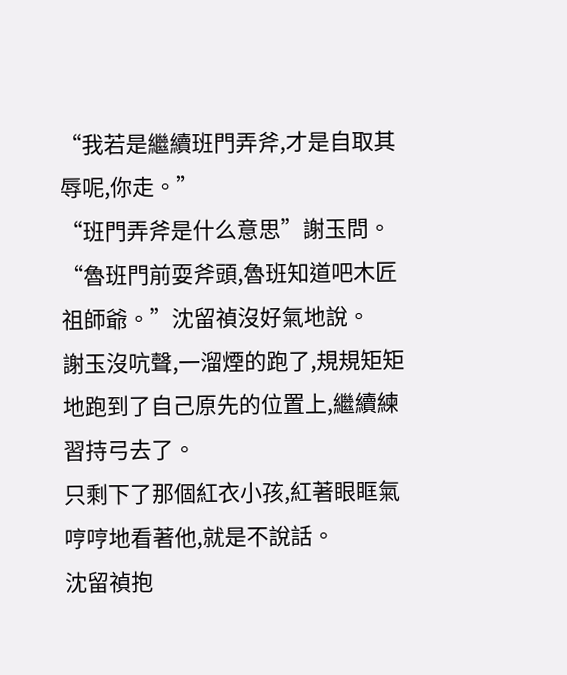“我若是繼續班門弄斧,才是自取其辱呢,你走。”
“班門弄斧是什么意思”謝玉問。
“魯班門前耍斧頭,魯班知道吧木匠祖師爺。”沈留禎沒好氣地說。
謝玉沒吭聲,一溜煙的跑了,規規矩矩地跑到了自己原先的位置上,繼續練習持弓去了。
只剩下了那個紅衣小孩,紅著眼眶氣哼哼地看著他,就是不說話。
沈留禎抱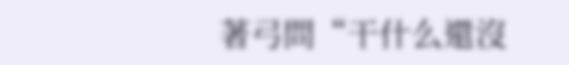著弓問“干什么還沒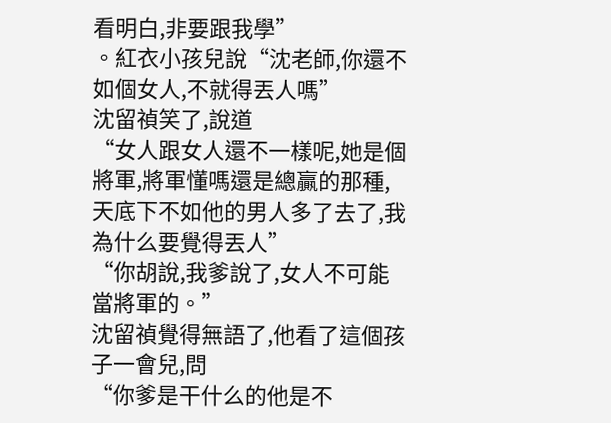看明白,非要跟我學”
。紅衣小孩兒說“沈老師,你還不如個女人,不就得丟人嗎”
沈留禎笑了,說道
“女人跟女人還不一樣呢,她是個將軍,將軍懂嗎還是總贏的那種,天底下不如他的男人多了去了,我為什么要覺得丟人”
“你胡說,我爹說了,女人不可能當將軍的。”
沈留禎覺得無語了,他看了這個孩子一會兒,問
“你爹是干什么的他是不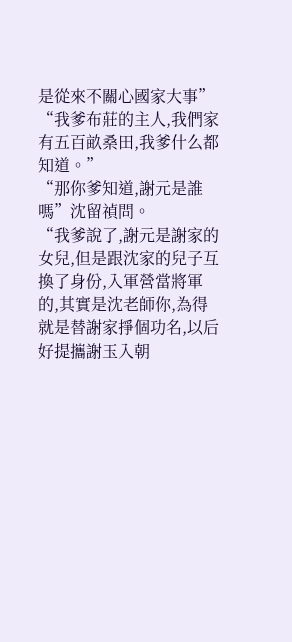是從來不關心國家大事”
“我爹布莊的主人,我們家有五百畝桑田,我爹什么都知道。”
“那你爹知道,謝元是誰嗎”沈留禎問。
“我爹說了,謝元是謝家的女兒,但是跟沈家的兒子互換了身份,入軍營當將軍的,其實是沈老師你,為得就是替謝家掙個功名,以后好提攜謝玉入朝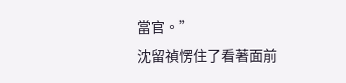當官。”
沈留禎愣住了看著面前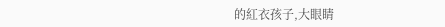的紅衣孩子,大眼睛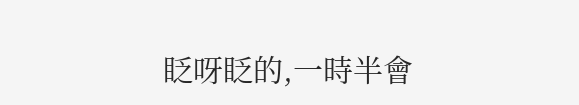眨呀眨的,一時半會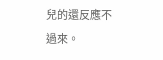兒的還反應不過來。